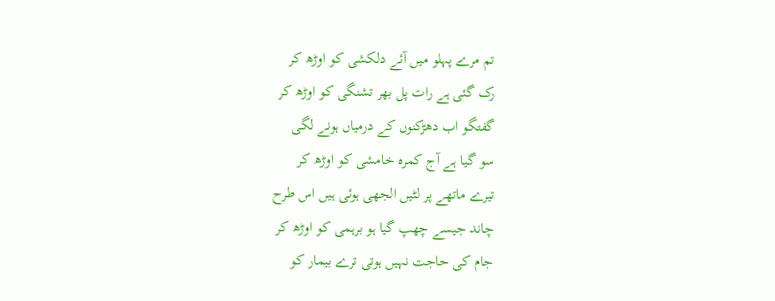تم مرے پہلو میں آئے دلکشی کو اوڑھ کر
رک گئی ہے رات پل بھر تشنگی کو اوڑھ کر
گفتگو اب دھڑکنوں کے درمیاں ہونے لگی
سو گیا ہے آج کمرہ خامشی کو اوڑھ کر
تیرے ماتھے پر لٹیں الجھی ہوئی ہیں اس طرح
چاند جیسے چھپ گیا ہو برہمی کو اوڑھ کر
جام کی حاجت نہیں ہوتی ترے بیمار کو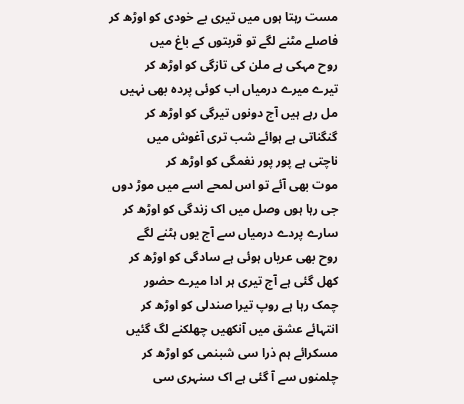مست رہتا ہوں میں تیری بے خودی کو اوڑھ کر
فاصلے مٹنے لگے تو قربتوں کے باغ میں
روح مہکی ہے ملن کی تازگی کو اوڑھ کر
تیرے میرے درمیاں اب کوئی پردہ بھی نہیں
مل رہے ہیں آج دونوں تیرگی کو اوڑھ کر
گنگناتی ہے ہوائے شب تری آغوش میں
ناچتی ہے پور پور نغمگی کو اوڑھ کر
موت بھی آئے تو اس لمحے اسے میں موڑ دوں
جی رہا ہوں وصل میں اک زندگی کو اوڑھ کر
سارے پردے درمیاں سے آج یوں ہٹنے لگے
روح بھی عریاں ہوئی ہے سادگی کو اوڑھ کر
کھل گئی ہے آج تیری ہر ادا میرے حضور
چمک رہا ہے روپ تیرا صندلی کو اوڑھ کر
انتہائے عشق میں آنکھیں چھلکنے لگ گئیں
مسکرائے ہم ذرا سی شبنمی کو اوڑھ کر
چلمنوں سے آ گئی ہے اک سنہری سی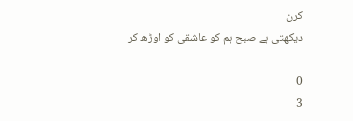کرن
دیکھتی ہے صبح ہم کو عاشقی کو اوڑھ کر

0
3